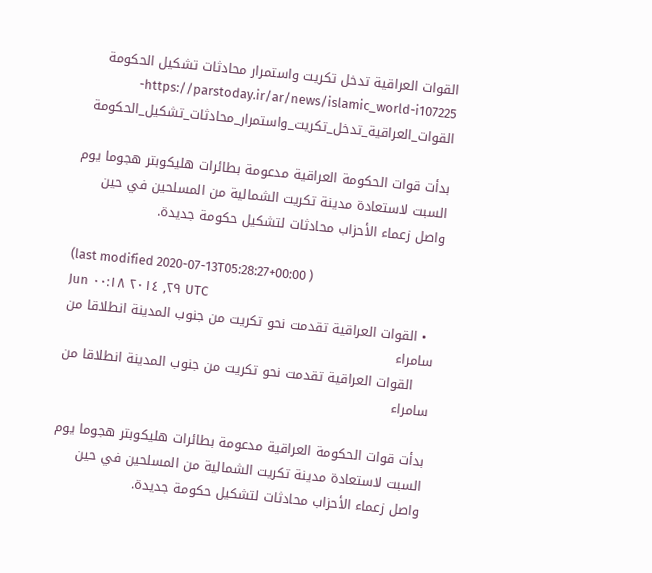القوات العراقية تدخل تكريت واستمرار محادثات تشكيل الحكومة
https://parstoday.ir/ar/news/islamic_world-i107225-القوات_العراقية_تدخل_تكريت_واستمرار_محادثات_تشكيل_الحكومة

بدأت قوات الحكومة العراقية مدعومة بطائرات هليكوبتر هجوما يوم السبت لاستعادة مدينة تكريت الشمالية من المسلحين في حين واصل زعماء الأحزاب محادثات لتشكيل حكومة جديدة.

(last modified 2020-07-13T05:28:27+00:00 )
Jun ٢٩, ٢٠١٤ ٠٠:١٨ UTC
  • القوات العراقية تقدمت نحو تكريت من جنوب المدينة انطلاقا من سامراء
    القوات العراقية تقدمت نحو تكريت من جنوب المدينة انطلاقا من سامراء

بدأت قوات الحكومة العراقية مدعومة بطائرات هليكوبتر هجوما يوم السبت لاستعادة مدينة تكريت الشمالية من المسلحين في حين واصل زعماء الأحزاب محادثات لتشكيل حكومة جديدة.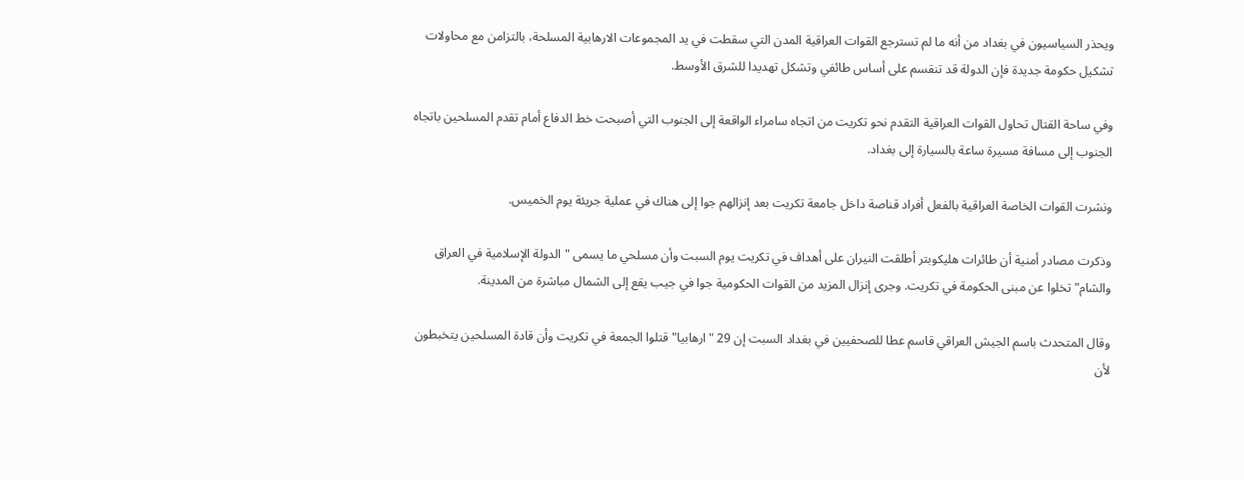ويحذر السياسيون في بغداد من أنه ما لم تسترجع القوات العراقية المدن التي سقطت في يد المجموعات الارهابية المسلحة، بالتزامن مع محاولات تشكيل حكومة جديدة فإن الدولة قد تنقسم على أساس طائفي وتشكل تهديدا للشرق الأوسط.

وفي ساحة القتال تحاول القوات العراقية التقدم نحو تكريت من اتجاه سامراء الواقعة إلى الجنوب التي أصبحت خط الدفاع أمام تقدم المسلحين باتجاه الجنوب إلى مسافة مسيرة ساعة بالسيارة إلى بغداد.

ونشرت القوات الخاصة العراقية بالفعل أفراد قناصة داخل جامعة تكريت بعد إنزالهم جوا إلى هناك في عملية جريئة يوم الخميس.

وذكرت مصادر أمنية أن طائرات هليكوبتر أطلقت النيران على أهداف في تكريت يوم السبت وأن مسلحي ما يسمى "الدولة الإسلامية في العراق والشام" تخلوا عن مبنى الحكومة في تكريت. وجرى إنزال المزيد من القوات الحكومية جوا في جيب يقع إلى الشمال مباشرة من المدينة.

وقال المتحدث باسم الجيش العراقي قاسم عطا للصحفيين في بغداد السبت إن 29 "ارهابيا" قتلوا الجمعة في تكريت وأن قادة المسلحين يتخبطون لأن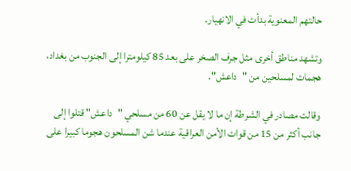حالتهم المعنوية بدأت في الانهيار.

وتشهد مناطق أخرى مثل جرف الصخر على بعد 85 كيلومترا إلى الجنوب من بغداد، هجمات لمسلحين من "داعش".

وقالت مصادر في الشرطة إن ما لا يقل عن 60 من مسلحي "داعش" قتلوا إلى جانب أكثر من 15 من قوات الأمن العراقية عندما شن المسلحون هجوما كبيرا على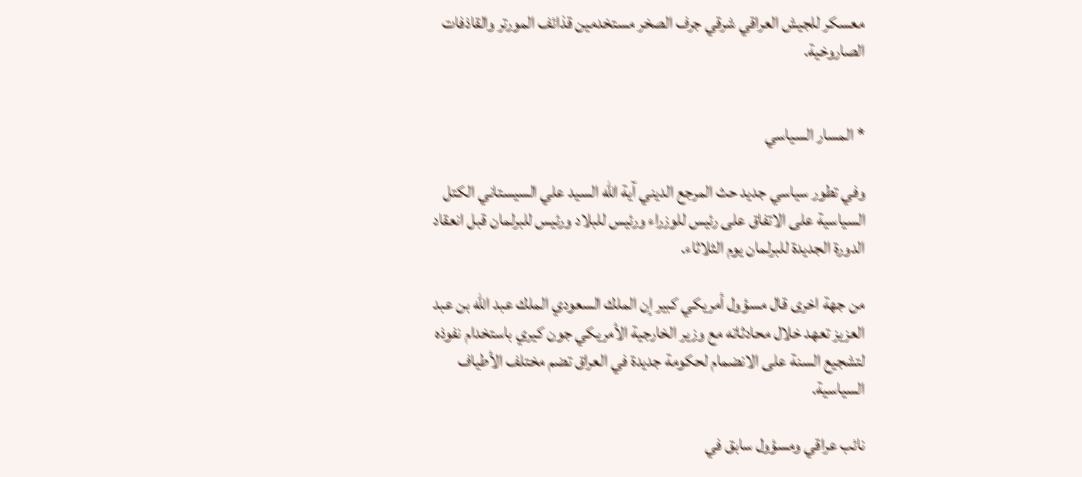معسكر للجيش العراقي شرقي جرف الصخر مستخدمين قذائف المورتر والقاذفات الصاروخية.


* المسار السياسي

وفي تطور سياسي جديد حث المرجع الديني آية الله السيد علي السيستاني الكتل السياسية على الاتفاق على رئيس للوزراء ورئيس للبلاد ورئيس للبرلمان قبل انعقاد الدورة الجديدة للبرلمان يوم الثلاثاء.

من جهة اخرى قال مسؤول أمريكي كبير إن الملك السعودي الملك عبد الله بن عبد العزيز تعهد خلال محادثاته مع وزير الخارجية الأمريكي جون كيري باستخدام نفوذه لتشجيع السنة على الانضمام لحكومة جديدة في العراق تضم مختلف الأطياف السياسية.

نائب عراقي ومسؤول سابق في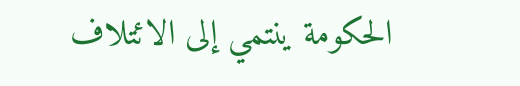الحكومة ينتمي إلى الائتلاف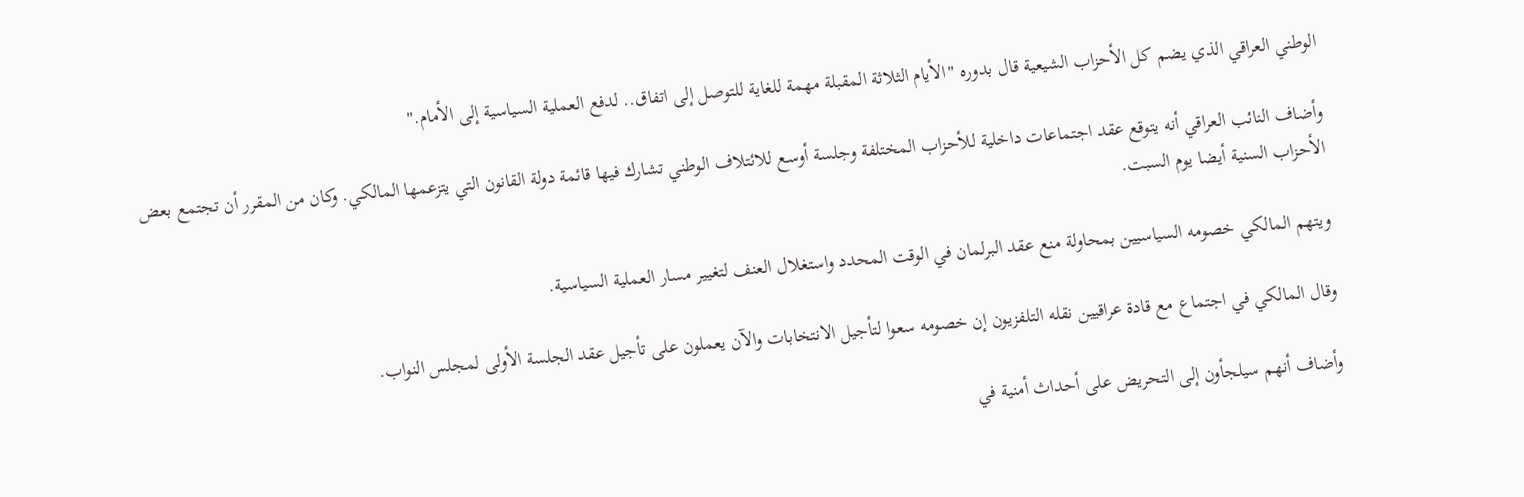الوطني العراقي الذي يضم كل الأحزاب الشيعية قال بدوره "الأيام الثلاثة المقبلة مهمة للغاية للتوصل إلى اتفاق.. لدفع العملية السياسية إلى الأمام."

وأضاف النائب العراقي أنه يتوقع عقد اجتماعات داخلية للأحزاب المختلفة وجلسة أوسع للائتلاف الوطني تشارك فيها قائمة دولة القانون التي يتزعمها المالكي. وكان من المقرر أن تجتمع بعض الأحزاب السنية أيضا يوم السبت.

ويتهم المالكي خصومه السياسيين بمحاولة منع عقد البرلمان في الوقت المحدد واستغلال العنف لتغيير مسار العملية السياسية.

وقال المالكي في اجتماع مع قادة عراقيين نقله التلفزيون إن خصومه سعوا لتأجيل الانتخابات والآن يعملون على تأجيل عقد الجلسة الأولى لمجلس النواب.

وأضاف أنهم سيلجأون إلى التحريض على أحداث أمنية في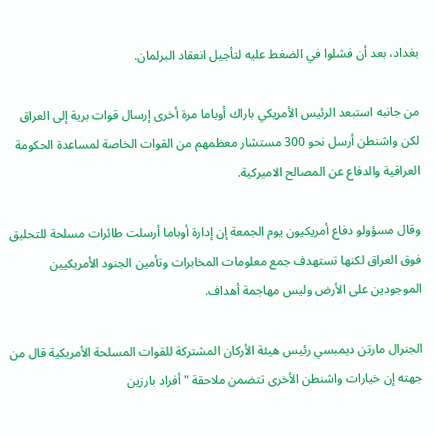بغداد، بعد أن فشلوا في الضغط عليه لتأجيل انعقاد البرلمان.

من جانبه استبعد الرئيس الأمريكي باراك أوباما مرة أخرى إرسال قوات برية إلى العراق لكن واشنطن أرسل نحو 300 مستشار معظمهم من القوات الخاصة لمساعدة الحكومة العراقية والدفاع عن المصالح الاميركية.

وقال مسؤولو دفاع أمريكيون يوم الجمعة إن إدارة أوباما أرسلت طائرات مسلحة للتحليق فوق العراق لكنها تستهدف جمع معلومات المخابرات وتأمين الجنود الأمريكيين الموجودين على الأرض وليس مهاجمة أهداف.

الجنرال مارتن ديمبسي رئيس هيئة الأركان المشتركة للقوات المسلحة الأمريكية قال من جهته إن خيارات واشنطن الأخرى تتضمن ملاحقة "أفراد بارزين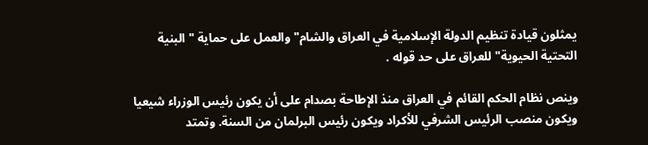يمثلون قيادة تنظيم الدولة الإسلامية في العراق والشام" والعمل على حماية "البنية التحتية الحيوية" للعراق على حد قوله .

وينص نظام الحكم القائم في العراق منذ الإطاحة بصدام على أن يكون رئيس الوزراء شيعيا ويكون منصب الرئيس الشرفي للأكراد ويكون رئيس البرلمان من السنة. وتمتد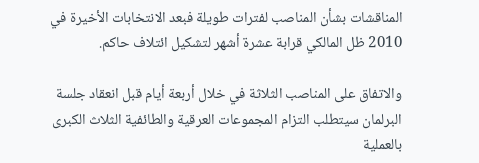المناقشات بشأن المناصب لفترات طويلة فبعد الانتخابات الأخيرة في 2010 ظل المالكي قرابة عشرة أشهر لتشكيل ائتلاف حاكم.

والاتفاق على المناصب الثلاثة في خلال أربعة أيام قبل انعقاد جلسة البرلمان سيتطلب التزام المجموعات العرقية والطائفية الثلاث الكبرى بالعملية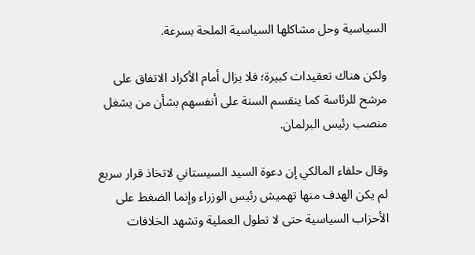السياسية وحل مشاكلها السياسية الملحة بسرعة.

ولكن هناك تعقيدات كبيرة؛ فلا يزال أمام الأكراد الاتفاق على مرشح للرئاسة كما ينقسم السنة على أنفسهم بشأن من يشغل منصب رئيس البرلمان.

وقال حلفاء المالكي إن دعوة السيد السيستاني لاتخاذ قرار سريع لم يكن الهدف منها تهميش رئيس الوزراء وإنما الضغط على الأحزاب السياسية حتى لا تطول العملية وتشهد الخلافات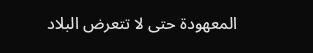المعهودة حتى لا تتعرض البلاد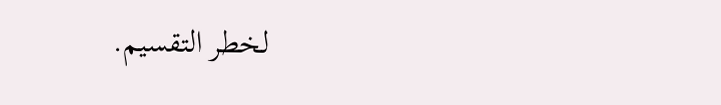لخطر التقسيم.